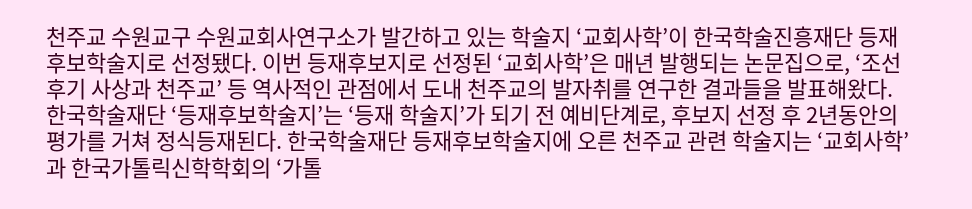천주교 수원교구 수원교회사연구소가 발간하고 있는 학술지 ‘교회사학’이 한국학술진흥재단 등재후보학술지로 선정됐다. 이번 등재후보지로 선정된 ‘교회사학’은 매년 발행되는 논문집으로, ‘조선후기 사상과 천주교’ 등 역사적인 관점에서 도내 천주교의 발자취를 연구한 결과들을 발표해왔다. 한국학술재단 ‘등재후보학술지’는 ‘등재 학술지’가 되기 전 예비단계로, 후보지 선정 후 2년동안의 평가를 거쳐 정식등재된다. 한국학술재단 등재후보학술지에 오른 천주교 관련 학술지는 ‘교회사학’과 한국가톨릭신학학회의 ‘가톨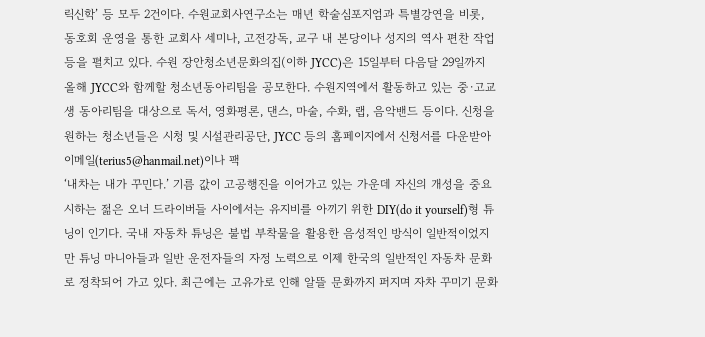릭신학’ 등 모두 2건이다. 수원교회사연구소는 매년 학술심포지엄과 특별강연을 비롯, 동호회 운영을 통한 교회사 세미나, 고전강독, 교구 내 본당이나 성지의 역사 편찬 작업 등을 펼치고 있다. 수원 장안청소년문화의집(이하 JYCC)은 15일부터 다음달 29일까지 올해 JYCC와 함께할 청소년동아리팀을 공모한다. 수원지역에서 활동하고 있는 중·고교생 동아리팀을 대상으로 독서, 영화평론, 댄스, 마술, 수화, 랩, 음악밴드 등이다. 신청을 원하는 청소년들은 시청 및 시설관리공단, JYCC 등의 홈페이지에서 신청서를 다운받아 이메일(terius5@hanmail.net)이나 팩
‘내차는 내가 꾸민다.’ 기름 값이 고공행진을 이어가고 있는 가운데 자신의 개성을 중요시하는 젊은 오너 드라이버들 사이에서는 유지비를 아끼기 위한 DIY(do it yourself)형 튜닝이 인기다. 국내 자동차 튜닝은 불법 부착물을 활용한 음성적인 방식이 일반적이었지만 튜닝 마니아들과 일반 운전자들의 자정 노력으로 이제 한국의 일반적인 자동차 문화로 정착되어 가고 있다. 최근에는 고유가로 인해 알뜰 문화까지 퍼지며 자차 꾸미기 문화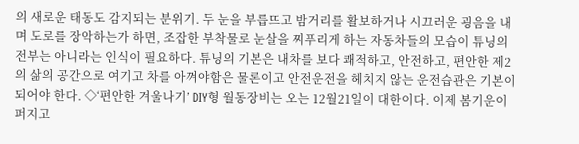의 새로운 태동도 감지되는 분위기. 두 눈을 부릅뜨고 밤거리를 활보하거나 시끄러운 굉음을 내며 도로를 장악하는가 하면, 조잡한 부착물로 눈살을 찌푸리게 하는 자동차들의 모습이 튜닝의 전부는 아니라는 인식이 필요하다. 튜닝의 기본은 내차를 보다 쾌적하고, 안전하고, 편안한 제2의 삶의 공간으로 여기고 차를 아껴야함은 물론이고 안전운전을 헤치지 않는 운전습관은 기본이 되어야 한다. ◇‘편안한 겨울나기’ DIY형 월동장비는 오는 12월21일이 대한이다. 이제 봄기운이 퍼지고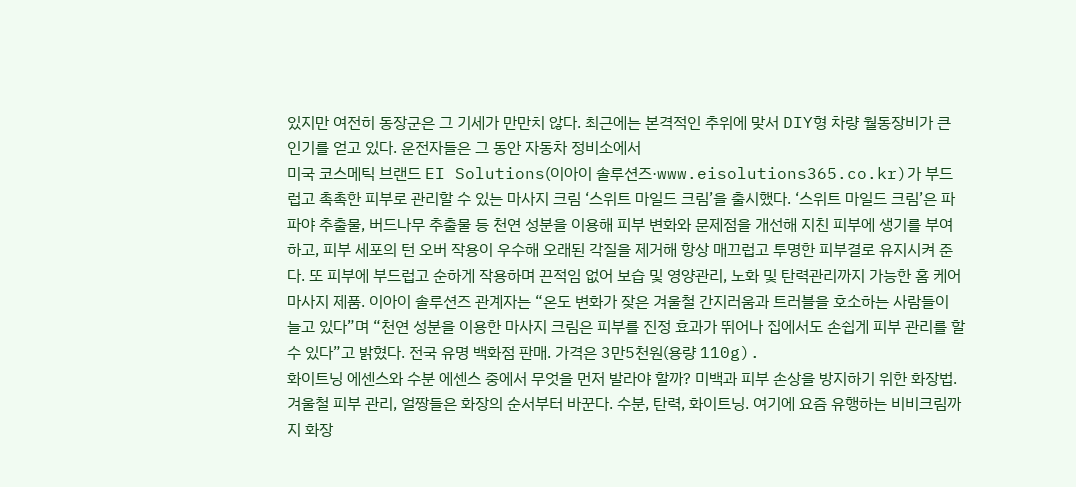있지만 여전히 동장군은 그 기세가 만만치 않다. 최근에는 본격적인 추위에 맞서 DIY형 차량 월동장비가 큰 인기를 얻고 있다. 운전자들은 그 동안 자동차 정비소에서
미국 코스메틱 브랜드 EI Solutions(이아이 솔루션즈·www.eisolutions365.co.kr)가 부드럽고 촉촉한 피부로 관리할 수 있는 마사지 크림 ‘스위트 마일드 크림’을 출시했다. ‘스위트 마일드 크림’은 파파야 추출물, 버드나무 추출물 등 천연 성분을 이용해 피부 변화와 문제점을 개선해 지친 피부에 생기를 부여하고, 피부 세포의 턴 오버 작용이 우수해 오래된 각질을 제거해 항상 매끄럽고 투명한 피부결로 유지시켜 준다. 또 피부에 부드럽고 순하게 작용하며 끈적임 없어 보습 및 영양관리, 노화 및 탄력관리까지 가능한 홈 케어 마사지 제품. 이아이 솔루션즈 관계자는 “온도 변화가 잦은 겨울철 간지러움과 트러블을 호소하는 사람들이 늘고 있다”며 “천연 성분을 이용한 마사지 크림은 피부를 진정 효과가 뛰어나 집에서도 손쉽게 피부 관리를 할 수 있다”고 밝혔다. 전국 유명 백화점 판매. 가격은 3만5천원(용량 110g).
화이트닝 에센스와 수분 에센스 중에서 무엇을 먼저 발라야 할까? 미백과 피부 손상을 방지하기 위한 화장법. 겨울철 피부 관리, 얼짱들은 화장의 순서부터 바꾼다. 수분, 탄력, 화이트닝. 여기에 요즘 유행하는 비비크림까지 화장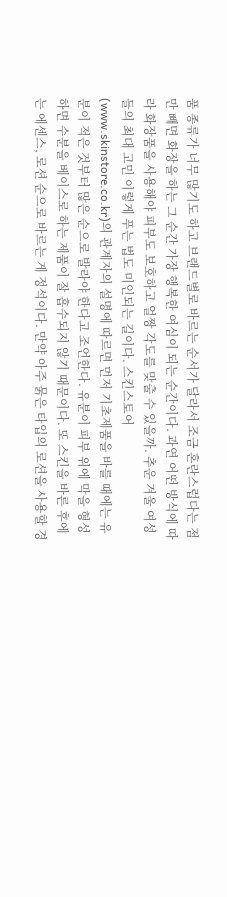품 종류가 너무 많기도 하고 브랜드별로 바르는 순서가 달라서 조금 혼란스럽다는 점만 빼면 화장을 하는 그 순간 가장 행복한 여심이 되는 순간이다. 과연 어떤 방식에 따라 화장품을 사용해야 피부도 보호하고 얼짱 각도를 맞출 수 있을까. 추운 겨울 여성들의 최대 고민 이렇게 푸는 법도 미인되는 길이다. 스킨스토어(www.skinstore.co.kr)의 관계자의 설명에 따르면 먼저 기초제품을 바를 때에는 유분이 적은 것부터 많은 순으로 발라야 한다고 조언한다. 유분이 피부 위에 막을 형성하면 수분을 베이스로 하는 제품이 잘 흡수되지 않기 때문이다. 또 스킨을 바른 후에는 에센스, 로션 순으로 바르는 게 정석이다. 만약 아주 묽은 타입의 로션을 사용할 경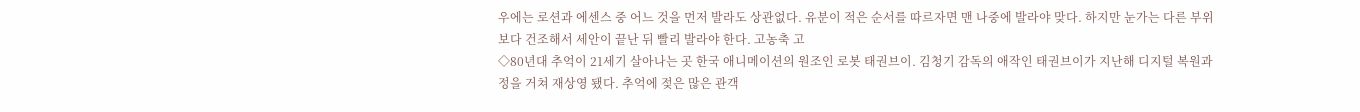우에는 로션과 에센스 중 어느 것을 먼저 발라도 상관없다. 유분이 적은 순서를 따르자면 맨 나중에 발라야 맞다. 하지만 눈가는 다른 부위보다 건조해서 세안이 끝난 뒤 빨리 발라야 한다. 고농축 고
◇80년대 추억이 21세기 살아나는 곳 한국 애니메이션의 원조인 로봇 태권브이. 김청기 감독의 애작인 태권브이가 지난해 디지털 복원과정을 거쳐 재상영 됐다. 추억에 젖은 많은 관객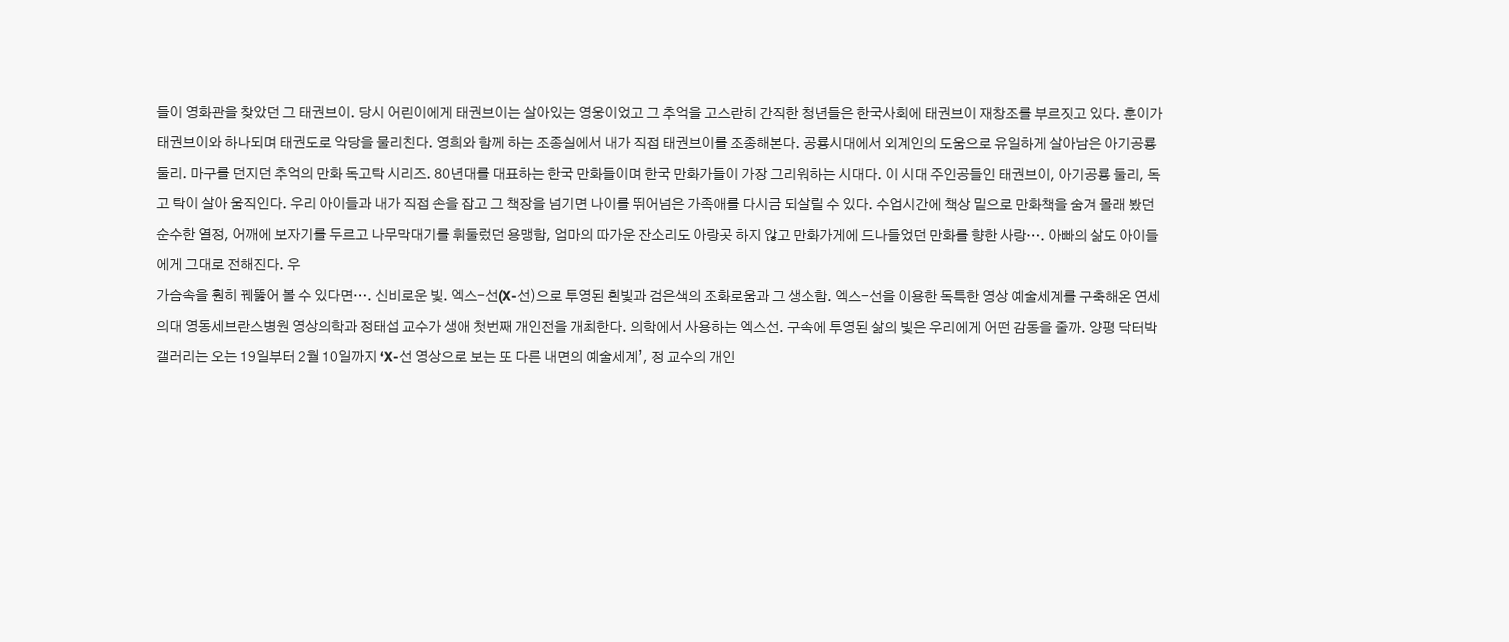들이 영화관을 찾았던 그 태권브이. 당시 어린이에게 태권브이는 살아있는 영웅이었고 그 추억을 고스란히 간직한 청년들은 한국사회에 태권브이 재창조를 부르짓고 있다. 훈이가 태권브이와 하나되며 태권도로 악당을 물리친다. 영희와 함께 하는 조종실에서 내가 직접 태권브이를 조종해본다. 공룡시대에서 외계인의 도움으로 유일하게 살아남은 아기공룡둘리. 마구를 던지던 추억의 만화 독고탁 시리즈. 80년대를 대표하는 한국 만화들이며 한국 만화가들이 가장 그리워하는 시대다. 이 시대 주인공들인 태권브이, 아기공룡 둘리, 독고 탁이 살아 움직인다. 우리 아이들과 내가 직접 손을 잡고 그 책장을 넘기면 나이를 뛰어넘은 가족애를 다시금 되살릴 수 있다. 수업시간에 책상 밑으로 만화책을 숨겨 몰래 봤던 순수한 열정, 어깨에 보자기를 두르고 나무막대기를 휘둘렀던 용맹함, 엄마의 따가운 잔소리도 아랑곳 하지 않고 만화가게에 드나들었던 만화를 향한 사랑…. 아빠의 삶도 아이들에게 그대로 전해진다. 우
가슴속을 훤히 꿰뚫어 볼 수 있다면…. 신비로운 빛. 엑스-선(X-선)으로 투영된 흰빛과 검은색의 조화로움과 그 생소함. 엑스-선을 이용한 독특한 영상 예술세계를 구축해온 연세의대 영동세브란스병원 영상의학과 정태섭 교수가 생애 첫번째 개인전을 개최한다. 의학에서 사용하는 엑스선. 구속에 투영된 삶의 빛은 우리에게 어떤 감동을 줄까. 양평 닥터박 갤러리는 오는 19일부터 2월 10일까지 ‘X-선 영상으로 보는 또 다른 내면의 예술세계’, 정 교수의 개인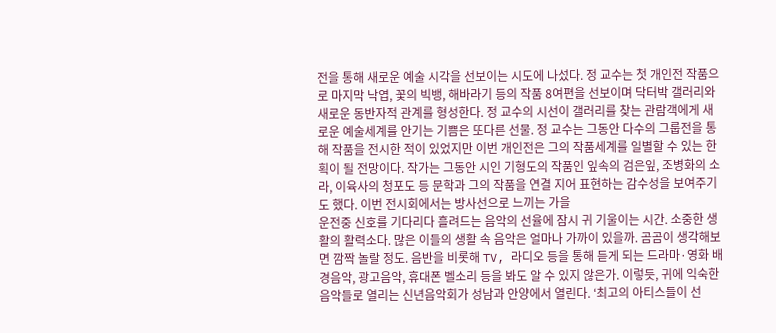전을 통해 새로운 예술 시각을 선보이는 시도에 나섰다. 정 교수는 첫 개인전 작품으로 마지막 낙엽, 꽃의 빅뱅, 해바라기 등의 작품 8여편을 선보이며 닥터박 갤러리와 새로운 동반자적 관계를 형성한다. 정 교수의 시선이 갤러리를 찾는 관람객에게 새로운 예술세계를 안기는 기쁨은 또다른 선물. 정 교수는 그동안 다수의 그룹전을 통해 작품을 전시한 적이 있었지만 이번 개인전은 그의 작품세계를 일별할 수 있는 한획이 될 전망이다. 작가는 그동안 시인 기형도의 작품인 잎속의 검은잎, 조병화의 소라, 이육사의 청포도 등 문학과 그의 작품을 연결 지어 표현하는 감수성을 보여주기도 했다. 이번 전시회에서는 방사선으로 느끼는 가을
운전중 신호를 기다리다 흘려드는 음악의 선율에 잠시 귀 기울이는 시간. 소중한 생활의 활력소다. 많은 이들의 생활 속 음악은 얼마나 가까이 있을까. 곰곰이 생각해보면 깜짝 놀랄 정도. 음반을 비롯해 TV, 라디오 등을 통해 듣게 되는 드라마·영화 배경음악, 광고음악, 휴대폰 벨소리 등을 봐도 알 수 있지 않은가. 이렇듯, 귀에 익숙한 음악들로 열리는 신년음악회가 성남과 안양에서 열린다. ‘최고의 아티스들이 선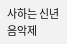사하는 신년 음악제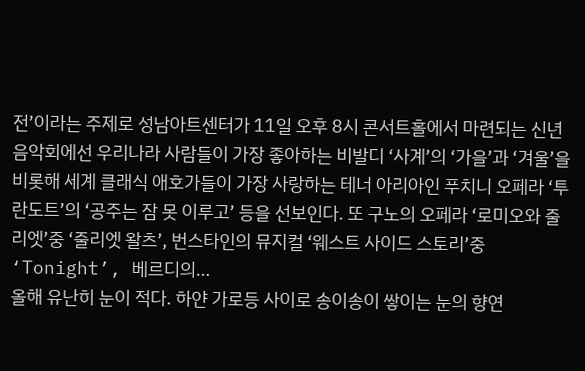전’이라는 주제로 성남아트센터가 11일 오후 8시 콘서트홀에서 마련되는 신년음악회에선 우리나라 사람들이 가장 좋아하는 비발디 ‘사계’의 ‘가을’과 ‘겨울’을 비롯해 세계 클래식 애호가들이 가장 사랑하는 테너 아리아인 푸치니 오페라 ‘투란도트’의 ‘공주는 잠 못 이루고’ 등을 선보인다. 또 구노의 오페라 ‘로미오와 줄리엣’중 ‘줄리엣 왈츠’, 번스타인의 뮤지컬 ‘웨스트 사이드 스토리’중 ‘Tonight’, 베르디의…
올해 유난히 눈이 적다. 하얀 가로등 사이로 송이송이 쌓이는 눈의 향연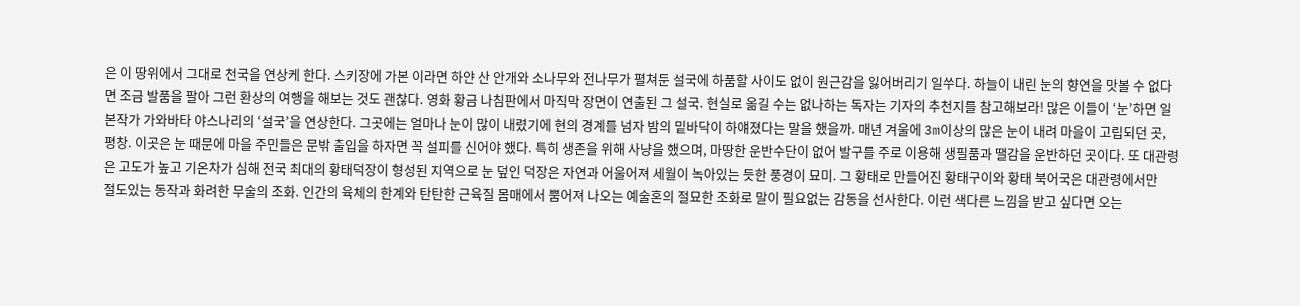은 이 땅위에서 그대로 천국을 연상케 한다. 스키장에 가본 이라면 하얀 산 안개와 소나무와 전나무가 펼쳐둔 설국에 하품할 사이도 없이 원근감을 잃어버리기 일쑤다. 하늘이 내린 눈의 향연을 맛볼 수 없다면 조금 발품을 팔아 그런 환상의 여행을 해보는 것도 괜찮다. 영화 황금 나침판에서 마직막 장면이 연출된 그 설국. 현실로 옮길 수는 없나하는 독자는 기자의 추천지를 참고해보라! 많은 이들이 ‘눈’하면 일본작가 가와바타 야스나리의 ‘설국’을 연상한다. 그곳에는 얼마나 눈이 많이 내렸기에 현의 경계를 넘자 밤의 밑바닥이 하얘졌다는 말을 했을까. 매년 겨울에 3m이상의 많은 눈이 내려 마을이 고립되던 곳, 평창. 이곳은 눈 때문에 마을 주민들은 문밖 출입을 하자면 꼭 설피를 신어야 했다. 특히 생존을 위해 사냥을 했으며, 마땅한 운반수단이 없어 발구를 주로 이용해 생필품과 땔감을 운반하던 곳이다. 또 대관령은 고도가 높고 기온차가 심해 전국 최대의 황태덕장이 형성된 지역으로 눈 덮인 덕장은 자연과 어울어져 세월이 녹아있는 듯한 풍경이 묘미. 그 황태로 만들어진 황태구이와 황태 북어국은 대관령에서만
절도있는 동작과 화려한 무술의 조화. 인간의 육체의 한계와 탄탄한 근육질 몸매에서 뿜어져 나오는 예술혼의 절묘한 조화로 말이 필요없는 감동을 선사한다. 이런 색다른 느낌을 받고 싶다면 오는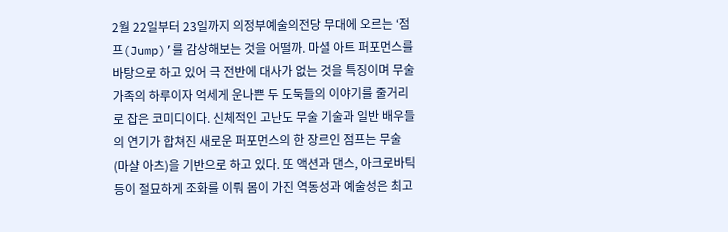2월 22일부터 23일까지 의정부예술의전당 무대에 오르는 ‘점프(Jump)’를 감상해보는 것을 어떨까. 마셜 아트 퍼포먼스를 바탕으로 하고 있어 극 전반에 대사가 없는 것을 특징이며 무술 가족의 하루이자 억세게 운나쁜 두 도둑들의 이야기를 줄거리로 잡은 코미디이다. 신체적인 고난도 무술 기술과 일반 배우들의 연기가 합쳐진 새로운 퍼포먼스의 한 장르인 점프는 무술(마샬 아츠)을 기반으로 하고 있다. 또 액션과 댄스, 아크로바틱 등이 절묘하게 조화를 이뤄 몸이 가진 역동성과 예술성은 최고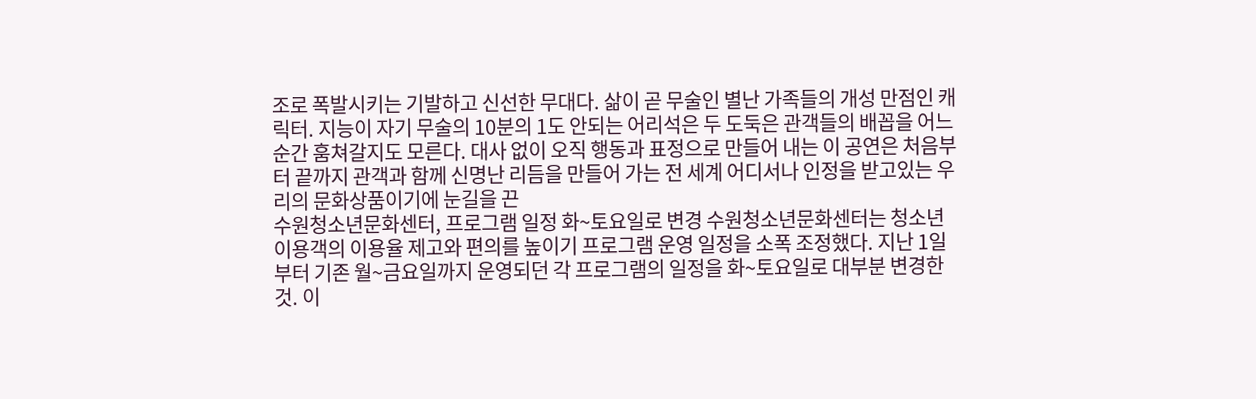조로 폭발시키는 기발하고 신선한 무대다. 삶이 곧 무술인 별난 가족들의 개성 만점인 캐릭터. 지능이 자기 무술의 10분의 1도 안되는 어리석은 두 도둑은 관객들의 배꼽을 어느순간 훔쳐갈지도 모른다. 대사 없이 오직 행동과 표정으로 만들어 내는 이 공연은 처음부터 끝까지 관객과 함께 신명난 리듬을 만들어 가는 전 세계 어디서나 인정을 받고있는 우리의 문화상품이기에 눈길을 끈
수원청소년문화센터, 프로그램 일정 화~토요일로 변경 수원청소년문화센터는 청소년 이용객의 이용율 제고와 편의를 높이기 프로그램 운영 일정을 소폭 조정했다. 지난 1일부터 기존 월~금요일까지 운영되던 각 프로그램의 일정을 화~토요일로 대부분 변경한 것. 이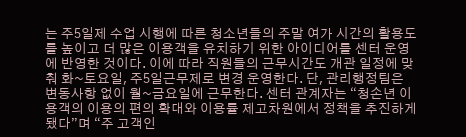는 주5일제 수업 시행에 따른 청소년들의 주말 여가 시간의 활용도를 높이고 더 많은 이용객을 유치하기 위한 아이디어를 센터 운영에 반영한 것이다. 이에 따라 직원들의 근무시간도 개관 일정에 맞춰 화~토요일, 주5일근무제로 변경 운영한다. 단, 관리행정팀은 변동사항 없이 월~금요일에 근무한다. 센터 관계자는 “청손년 이용객의 이용의 편의 확대와 이용률 제고차원에서 정책을 추진하게 됐다”며 “주 고객인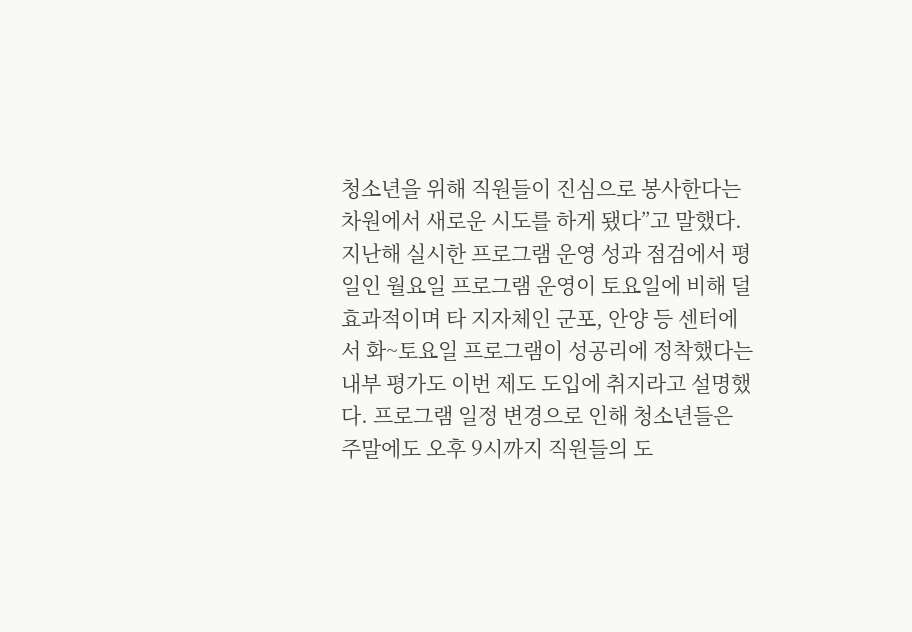청소년을 위해 직원들이 진심으로 봉사한다는 차원에서 새로운 시도를 하게 됐다”고 말했다. 지난해 실시한 프로그램 운영 성과 점검에서 평일인 월요일 프로그램 운영이 토요일에 비해 덜 효과적이며 타 지자체인 군포, 안양 등 센터에서 화~토요일 프로그램이 성공리에 정착했다는 내부 평가도 이번 제도 도입에 취지라고 설명했다. 프로그램 일정 변경으로 인해 청소년들은 주말에도 오후 9시까지 직원들의 도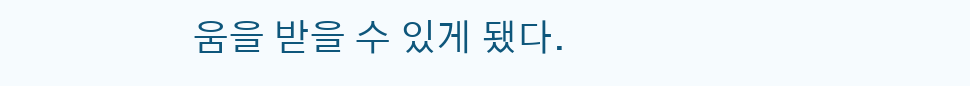움을 받을 수 있게 됐다.